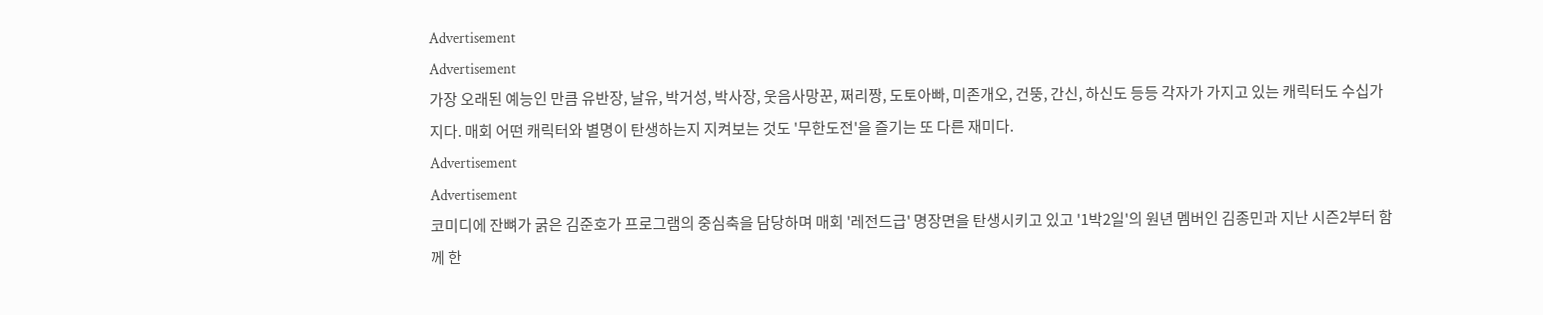Advertisement
Advertisement
가장 오래된 예능인 만큼 유반장, 날유, 박거성, 박사장, 웃음사망꾼, 쩌리짱, 도토아빠, 미존개오, 건뚱, 간신, 하신도 등등 각자가 가지고 있는 캐릭터도 수십가지다. 매회 어떤 캐릭터와 별명이 탄생하는지 지켜보는 것도 '무한도전'을 즐기는 또 다른 재미다.
Advertisement
Advertisement
코미디에 잔뼈가 굵은 김준호가 프로그램의 중심축을 담당하며 매회 '레전드급' 명장면을 탄생시키고 있고 '1박2일'의 원년 멤버인 김종민과 지난 시즌2부터 함께 한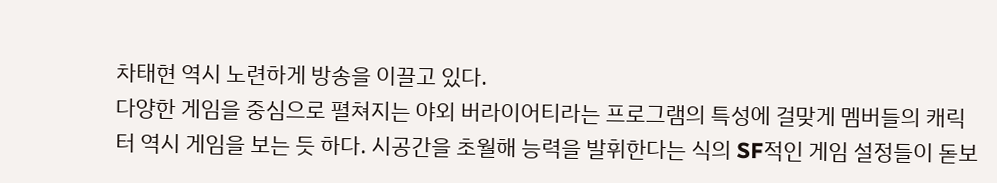차태현 역시 노련하게 방송을 이끌고 있다.
다양한 게임을 중심으로 펼쳐지는 야외 버라이어티라는 프로그램의 특성에 걸맞게 멤버들의 캐릭터 역시 게임을 보는 듯 하다. 시공간을 초월해 능력을 발휘한다는 식의 SF적인 게임 설정들이 돋보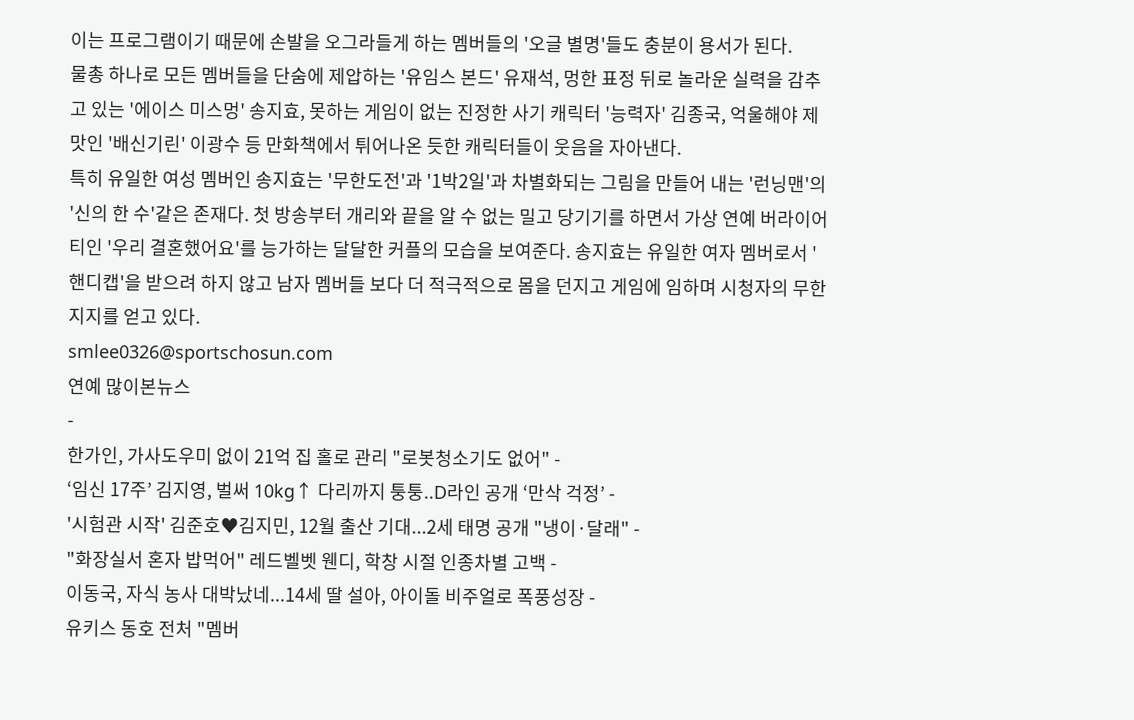이는 프로그램이기 때문에 손발을 오그라들게 하는 멤버들의 '오글 별명'들도 충분이 용서가 된다.
물총 하나로 모든 멤버들을 단숨에 제압하는 '유임스 본드' 유재석, 멍한 표정 뒤로 놀라운 실력을 감추고 있는 '에이스 미스멍' 송지효, 못하는 게임이 없는 진정한 사기 캐릭터 '능력자' 김종국, 억울해야 제 맛인 '배신기린' 이광수 등 만화책에서 튀어나온 듯한 캐릭터들이 웃음을 자아낸다.
특히 유일한 여성 멤버인 송지효는 '무한도전'과 '1박2일'과 차별화되는 그림을 만들어 내는 '런닝맨'의 '신의 한 수'같은 존재다. 첫 방송부터 개리와 끝을 알 수 없는 밀고 당기기를 하면서 가상 연예 버라이어티인 '우리 결혼했어요'를 능가하는 달달한 커플의 모습을 보여준다. 송지효는 유일한 여자 멤버로서 '핸디캡'을 받으려 하지 않고 남자 멤버들 보다 더 적극적으로 몸을 던지고 게임에 임하며 시청자의 무한 지지를 얻고 있다.
smlee0326@sportschosun.com
연예 많이본뉴스
-
한가인, 가사도우미 없이 21억 집 홀로 관리 "로봇청소기도 없어" -
‘임신 17주’ 김지영, 벌써 10kg↑ 다리까지 퉁퉁..D라인 공개 ‘만삭 걱정’ -
'시험관 시작' 김준호♥김지민, 12월 출산 기대...2세 태명 공개 "냉이·달래" -
"화장실서 혼자 밥먹어" 레드벨벳 웬디, 학창 시절 인종차별 고백 -
이동국, 자식 농사 대박났네...14세 딸 설아, 아이돌 비주얼로 폭풍성장 -
유키스 동호 전처 "멤버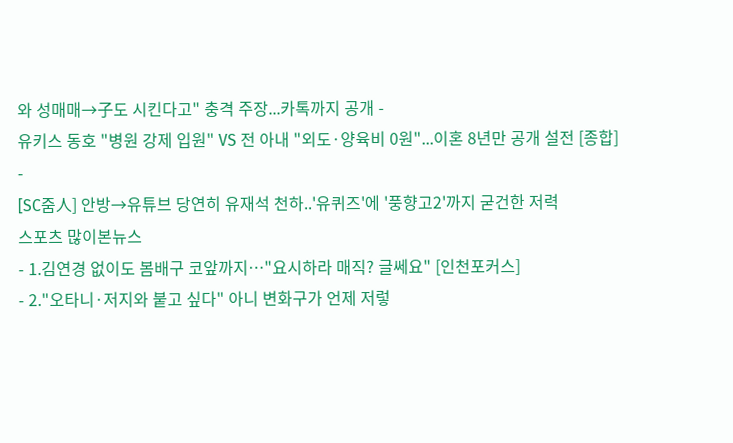와 성매매→子도 시킨다고" 충격 주장...카톡까지 공개 -
유키스 동호 "병원 강제 입원" VS 전 아내 "외도·양육비 0원"...이혼 8년만 공개 설전 [종합] -
[SC줌人] 안방→유튜브 당연히 유재석 천하..'유퀴즈'에 '풍향고2'까지 굳건한 저력
스포츠 많이본뉴스
- 1.김연경 없이도 봄배구 코앞까지…"요시하라 매직? 글쎄요" [인천포커스]
- 2."오타니·저지와 붙고 싶다" 아니 변화구가 언제 저렇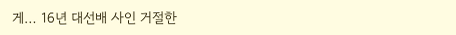게… 16년 대선배 사인 거절한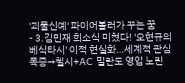'괴물신예' 파이어볼러가 꾸는 꿈
- 3.김민재 희소식 미쳤다! '오현규의 베식타시' 이적 현실화…세계적 관심 폭증→첼시+AC 밀란도 영입 노린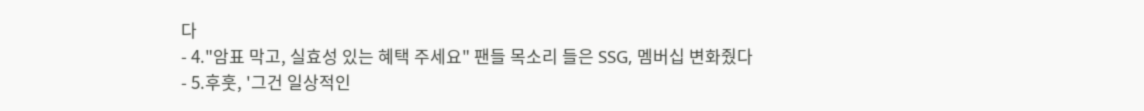다
- 4."암표 막고, 실효성 있는 혜택 주세요" 팬들 목소리 들은 SSG, 멤버십 변화줬다
- 5.후훗, '그건 일상적인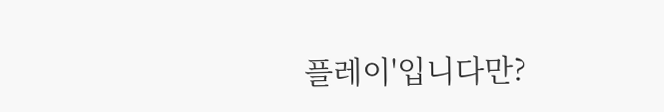플레이'입니다만?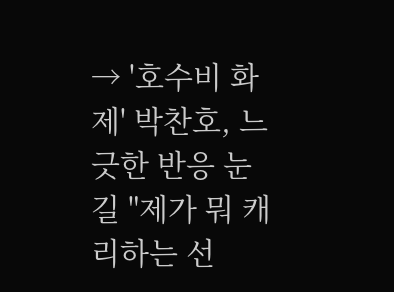→ '호수비 화제' 박찬호, 느긋한 반응 눈길 "제가 뭐 캐리하는 선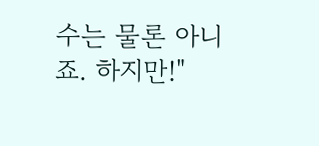수는 물론 아니죠. 하지만!"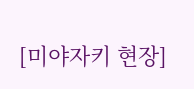[미야자키 현장]